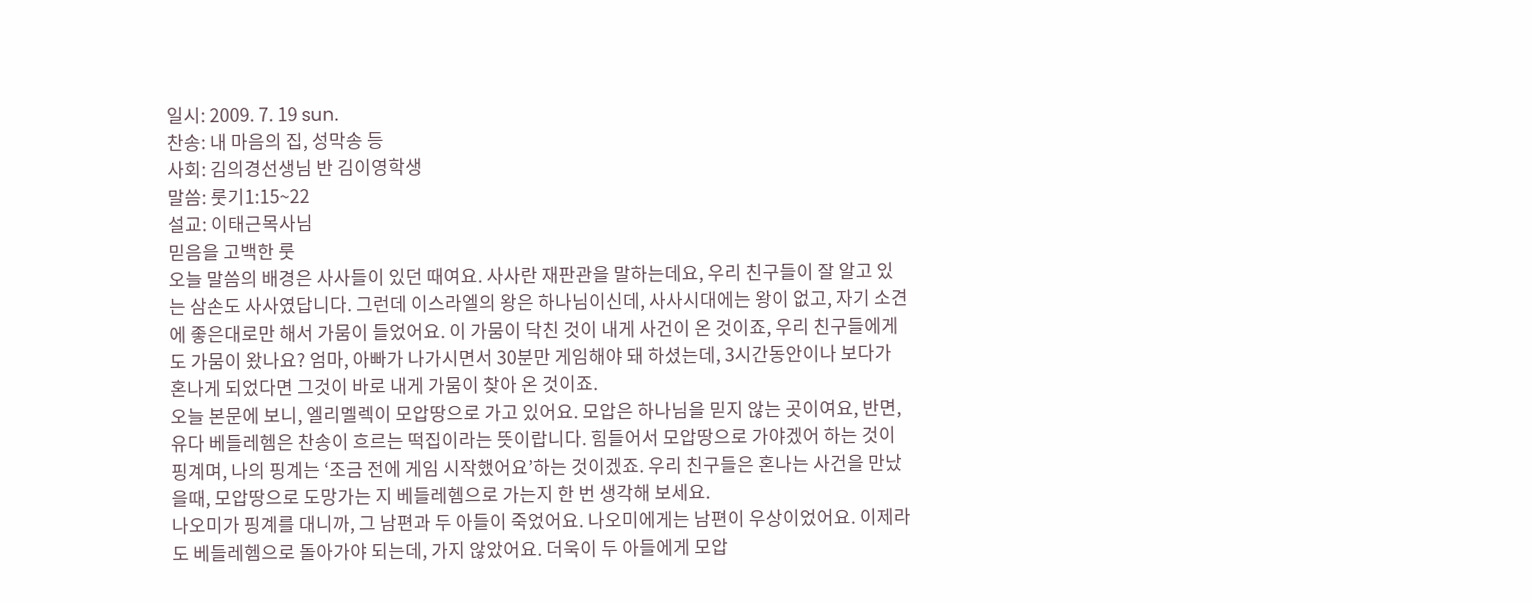일시: 2009. 7. 19 sun.
찬송: 내 마음의 집, 성막송 등
사회: 김의경선생님 반 김이영학생
말씀: 룻기1:15~22
설교: 이태근목사님
믿음을 고백한 룻
오늘 말씀의 배경은 사사들이 있던 때여요. 사사란 재판관을 말하는데요, 우리 친구들이 잘 알고 있는 삼손도 사사였답니다. 그런데 이스라엘의 왕은 하나님이신데, 사사시대에는 왕이 없고, 자기 소견에 좋은대로만 해서 가뭄이 들었어요. 이 가뭄이 닥친 것이 내게 사건이 온 것이죠, 우리 친구들에게도 가뭄이 왔나요? 엄마, 아빠가 나가시면서 30분만 게임해야 돼 하셨는데, 3시간동안이나 보다가 혼나게 되었다면 그것이 바로 내게 가뭄이 찾아 온 것이죠.
오늘 본문에 보니, 엘리멜렉이 모압땅으로 가고 있어요. 모압은 하나님을 믿지 않는 곳이여요, 반면, 유다 베들레헴은 찬송이 흐르는 떡집이라는 뜻이랍니다. 힘들어서 모압땅으로 가야겠어 하는 것이 핑계며, 나의 핑계는 ‘조금 전에 게임 시작했어요’하는 것이겠죠. 우리 친구들은 혼나는 사건을 만났을때, 모압땅으로 도망가는 지 베들레헴으로 가는지 한 번 생각해 보세요.
나오미가 핑계를 대니까, 그 남편과 두 아들이 죽었어요. 나오미에게는 남편이 우상이었어요. 이제라도 베들레헴으로 돌아가야 되는데, 가지 않았어요. 더욱이 두 아들에게 모압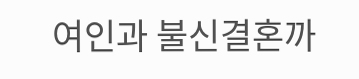여인과 불신결혼까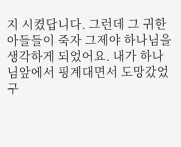지 시켰답니다. 그런데 그 귀한 아들들이 죽자 그제야 하나님을 생각하게 되었어요. 내가 하나님앞에서 핑계대면서 도망갔었구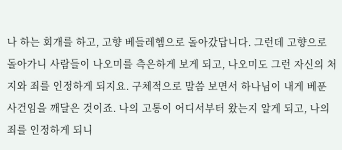나 하는 회개를 하고, 고향 베들레헴으로 돌아갔답니다. 그런데 고향으로 돌아가니 사람들이 나오미를 측은하게 보게 되고, 나오미도 그런 자신의 처지와 죄를 인정하게 되지요. 구체적으로 말씀 보면서 하나님이 내게 베푼 사건임을 깨달은 것이죠. 나의 고통이 어디서부터 왔는지 알게 되고, 나의 죄를 인정하게 되니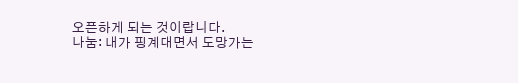오픈하게 되는 것이랍니다.
나눔: 내가 핑계대면서 도망가는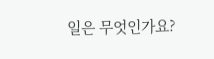일은 무엇인가요?